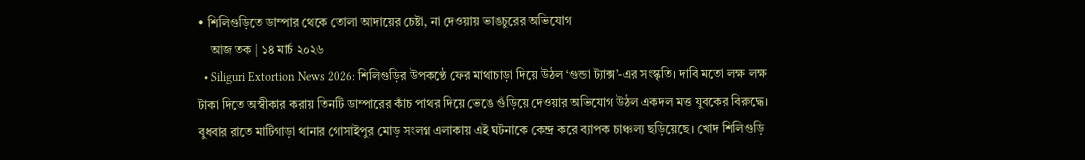• শিলিগুড়িতে ডাম্পার থেকে তোলা আদায়ের চেষ্টা, না দেওয়ায় ভাঙচুরের অভিযোগ
    আজ তক | ১৪ মার্চ ২০২৬
  • Siliguri Extortion News 2026: শিলিগুড়ির উপকণ্ঠে ফের মাথাচাড়া দিয়ে উঠল ‘গুন্ডা ট্যাক্স’-এর সংস্কৃতি। দাবি মতো লক্ষ লক্ষ টাকা দিতে অস্বীকার করায় তিনটি ডাম্পারের কাঁচ পাথর দিয়ে ভেঙে গুঁড়িয়ে দেওয়ার অভিযোগ উঠল একদল মত্ত যুবকের বিরুদ্ধে। বুধবার রাতে মাটিগাড়া থানার গোসাইপুর মোড় সংলগ্ন এলাকায় এই ঘটনাকে কেন্দ্র করে ব্যাপক চাঞ্চল্য ছড়িয়েছে। খোদ শিলিগুড়ি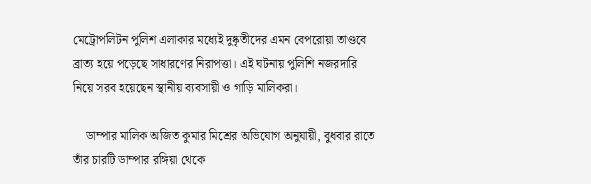মেট্রোপলিটন পুলিশ এলাকার মধ্যেই দুষ্কৃতীদের এমন বেপরোয়া তাণ্ডবে ব্রাত্য হয়ে পড়েছে সাধারণের নিরাপত্তা। এই ঘটনায় পুলিশি নজরদারি নিয়ে সরব হয়েছেন স্থানীয় ব্যবসায়ী ও গাড়ি মালিকরা।

    ডাম্পার মালিক অজিত কুমার মিশ্রের অভিযোগ অনুযায়ী, বুধবার রাতে তাঁর চারটি ডাম্পার রঙ্গিয়া থেকে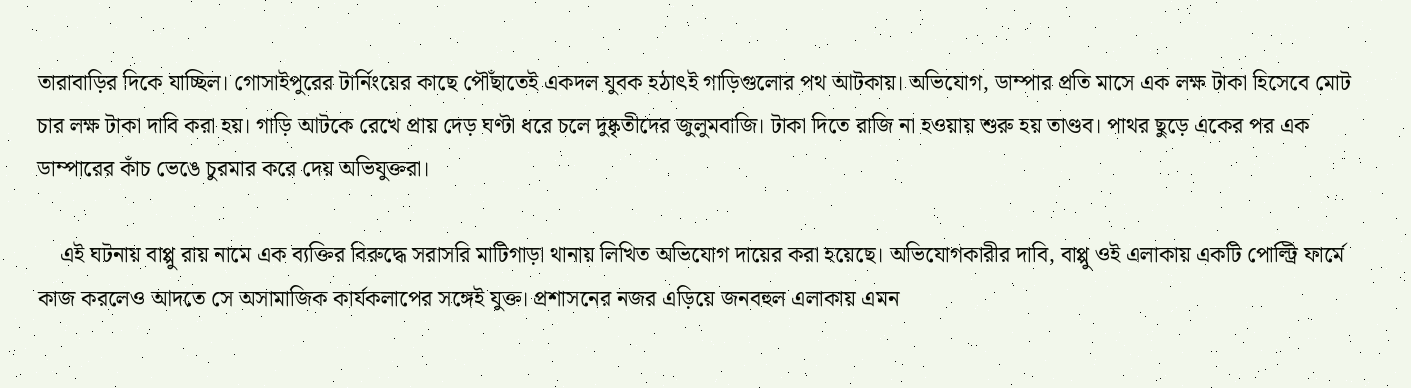তারাবাড়ির দিকে যাচ্ছিল। গোসাইপুরের টার্নিংয়ের কাছে পৌঁছাতেই একদল যুবক হঠাৎই গাড়িগুলোর পথ আটকায়। অভিযোগ, ডাম্পার প্রতি মাসে এক লক্ষ টাকা হিসেবে মোট চার লক্ষ টাকা দাবি করা হয়। গাড়ি আটকে রেখে প্রায় দেড় ঘণ্টা ধরে চলে দুষ্কৃতীদের জুলুমবাজি। টাকা দিতে রাজি না হওয়ায় শুরু হয় তাণ্ডব। পাথর ছুড়ে একের পর এক ডাম্পারের কাঁচ ভেঙে চুরমার করে দেয় অভিযুক্তরা।

    এই ঘটনায় বাপ্পু রায় নামে এক ব্যক্তির বিরুদ্ধে সরাসরি মাটিগাড়া থানায় লিখিত অভিযোগ দায়ের করা হয়েছে। অভিযোগকারীর দাবি, বাপ্পু ওই এলাকায় একটি পোল্ট্রি ফার্মে কাজ করলেও আদতে সে অসামাজিক কার্যকলাপের সঙ্গেই যুক্ত। প্রশাসনের নজর এড়িয়ে জনবহুল এলাকায় এমন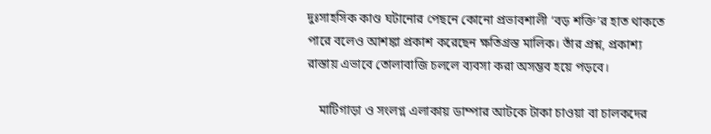দুঃসাহসিক কাণ্ড ঘটানোর পেছনে কোনো প্রভাবশালী ‘বড় শক্তি’র হাত থাকতে পারে বলেও আশঙ্কা প্রকাশ করেছেন ক্ষতিগ্রস্ত মালিক। তাঁর প্রশ্ন, প্রকাশ্য রাস্তায় এভাবে তোলাবাজি চললে ব্যবসা করা অসম্ভব হয়ে পড়বে।

    মাটিগাড়া ও সংলগ্ন এলাকায় ডাম্পার আটকে টাকা চাওয়া বা চালকদের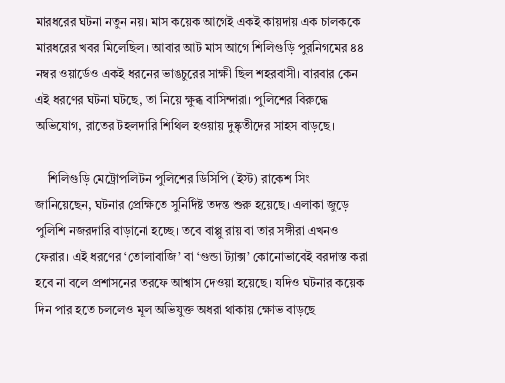মারধরের ঘটনা নতুন নয়। মাস কয়েক আগেই একই কায়দায় এক চালককে মারধরের খবর মিলেছিল। আবার আট মাস আগে শিলিগুড়ি পুরনিগমের ৪৪ নম্বর ওয়ার্ডেও একই ধরনের ভাঙচুরের সাক্ষী ছিল শহরবাসী। বারবার কেন এই ধরণের ঘটনা ঘটছে, তা নিয়ে ক্ষুব্ধ বাসিন্দারা। পুলিশের বিরুদ্ধে অভিযোগ, রাতের টহলদারি শিথিল হওয়ায় দুষ্কৃতীদের সাহস বাড়ছে।

    শিলিগুড়ি মেট্রোপলিটন পুলিশের ডিসিপি (ইস্ট) রাকেশ সিং জানিয়েছেন, ঘটনার প্রেক্ষিতে সুনির্দিষ্ট তদন্ত শুরু হয়েছে। এলাকা জুড়ে পুলিশি নজরদারি বাড়ানো হচ্ছে। তবে বাপ্পু রায় বা তার সঙ্গীরা এখনও ফেরার। এই ধরণের ‘তোলাবাজি’ বা ‘গুন্ডা ট্যাক্স’ কোনোভাবেই বরদাস্ত করা হবে না বলে প্রশাসনের তরফে আশ্বাস দেওয়া হয়েছে। যদিও ঘটনার কয়েক দিন পার হতে চললেও মূল অভিযুক্ত অধরা থাকায় ক্ষোভ বাড়ছে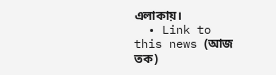এলাকায়।
  • Link to this news (আজ তক)